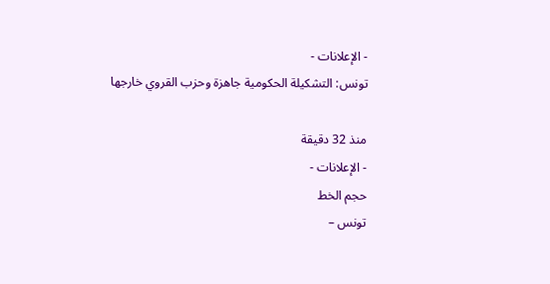- الإعلانات -
تونس: التشكيلة الحكومية جاهزة وحزب القروي خارجها

منذ 32 دقيقة
- الإعلانات -
حجم الخط
تونس –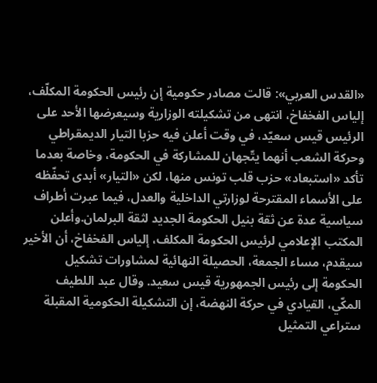«القدس العربي»: قالت مصادر حكومية إن رئيس الحكومة المكلّف، إلياس الفخفاخ، انتهى من تشكيلته الوزارية وسيعرضها الأحد على الرئيس قيس سعيّد، في وقت أعلن فيه حزبا التيار الديمقراطي وحركة الشعب أنهما يتّجهان للمشاركة في الحكومة، وخاصة بعدما تأكد «استبعاد» حزب قلب تونس منها، لكن «التيار» أبدى تحفّظه على الأسماء المقترحة لوزارتي الداخلية والعدل، فيما عبرت أطراف سياسية عدة عن ثقة بنيل الحكومة الجديد لثقة البرلمان.وأعلن المكتب الإعلامي لرئيس الحكومة المكلف، إلياس الفخفاخ، أن الأخير سيقدم، مساء الجمعة، الحصيلة النهائية لمشاورات تشكيل الحكومة إلى رئيس الجمهورية قيس سعيد. وقال عبد اللطيف المكّي، القيادي في حركة النهضة، إن التشكيلة الحكومية المقبلة ستراعي التمثيل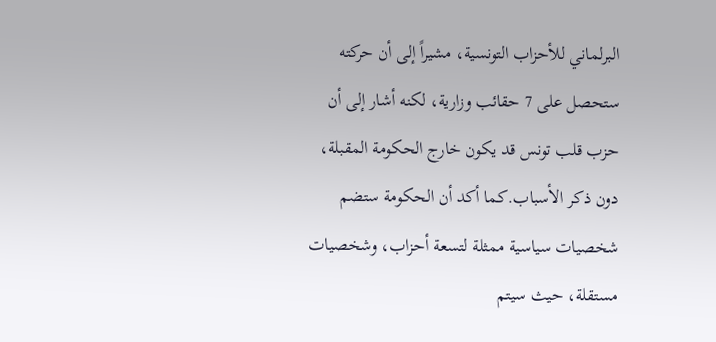البرلماني للأحزاب التونسية، مشيراً إلى أن حركته ستحصل على 7 حقائب وزارية، لكنه أشار إلى أن حزب قلب تونس قد يكون خارج الحكومة المقبلة، دون ذكر الأسباب.كما أكد أن الحكومة ستضم شخصيات سياسية ممثلة لتسعة أحزاب، وشخصيات مستقلة، حيث سيتم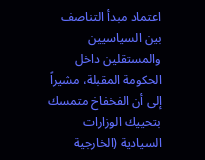اعتماد مبدأ التناصف بين السياسيين والمستقلين داخل الحكومة المقبلة، مشيراً إلى أن الفخفاخ متمسك بتحييك الوزارات السيادية (الخارجية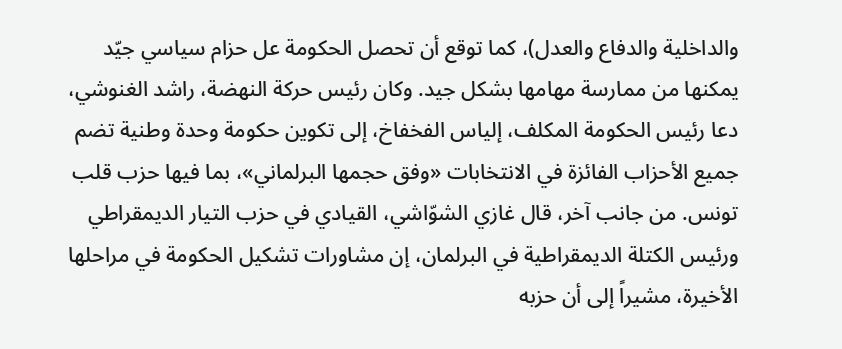والداخلية والدفاع والعدل)، كما توقع أن تحصل الحكومة عل حزام سياسي جيّد يمكنها من ممارسة مهامها بشكل جيد. وكان رئيس حركة النهضة، راشد الغنوشي، دعا رئيس الحكومة المكلف، إلياس الفخفاخ، إلى تكوين حكومة وحدة وطنية تضم جميع الأحزاب الفائزة في الانتخابات «وفق حجمها البرلماني»، بما فيها حزب قلب تونس. من جانب آخر، قال غازي الشوّاشي، القيادي في حزب التيار الديمقراطي ورئيس الكتلة الديمقراطية في البرلمان، إن مشاورات تشكيل الحكومة في مراحلها الأخيرة، مشيراً إلى أن حزبه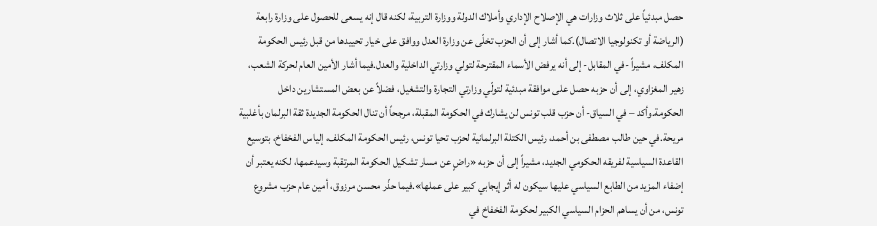حصل مبدئياً على ثلاث وزارات هي الإصلاح الإداري وأملاك الدولة ووزارة التربية، لكنه قال إنه يسعى للحصول على وزارة رابعة (الرياضة أو تكنولوجيا الاتصال).كما أشار إلى أن الحزب تخلّى عن وزارة العدل ووافق على خيار تحييدها من قبل رئيس الحكومة المكلف، مشيراً -في المقابل- إلى أنه يرفض الأسماء المقترحة لتولي وزارتي الداخلية والعدل.فيما أشار الأمين العام لحركة الشعب، زهير المغزاوي، إلى أن حزبه حصل على موافقة مبدئية لتولّي وزارتي التجارة والتشغيل، فضلاً عن بعض المستشارين داخل الحكومة.وأكد – في السياق- أن حزب قلب تونس لن يشارك في الحكومة المقبلة، مرجحاً أن تنال الحكومة الجديدة ثقة البرلمان بأغلبية مريحة.في حين طالب مصطفى بن أحمد، رئيس الكتلة البرلمانية لحزب تحيا تونس، رئيس الحكومة المكلف، إلياس الفخفاخ، بتوسيع القاعدة السياسية لفريقه الحكومي الجديد، مشيراً إلى أن حزبه «راضٍ عن مسار تشكيل الحكومة المرتقبة وسيدعمها، لكنه يعتبر أن إضفاء المزيد من الطابع السياسي عليها سيكون له أثر إيجابي كبير على عملها».فيما حذّر محسن مرزوق، أمين عام حزب مشروع تونس، من أن يساهم الحزام السياسي الكبير لحكومة الفخفاخ في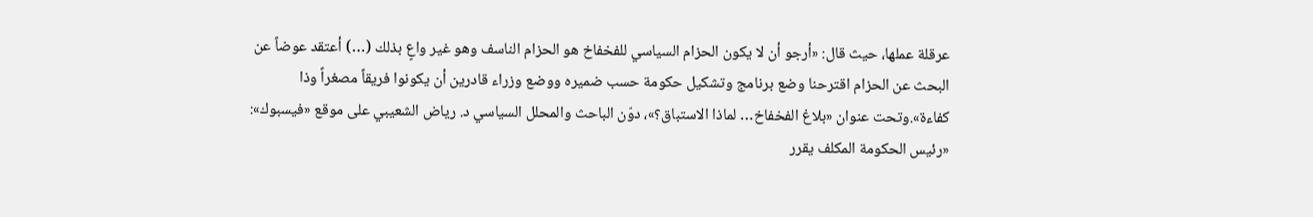عرقلة عملها، حيث قال: «أرجو أن لا يكون الحزام السياسي للفخفاخ هو الحزام الناسف وهو غير واعٍ بذلك (…) أعتقد عوضاً عن البحث عن الحزام اقترحنا وضع برنامج وتشكيل حكومة حسب ضميره ووضع وزراء قادرين أن يكونوا فريقاً مصغراً وذا كفاءة».وتحت عنوان «بلاغ الفخفاخ… لماذا الاستباق؟»، دوّن الباحث والمحلل السياسي د. رياض الشعيبي على موقع «فيسبوك»: «رئيس الحكومة المكلف يقرر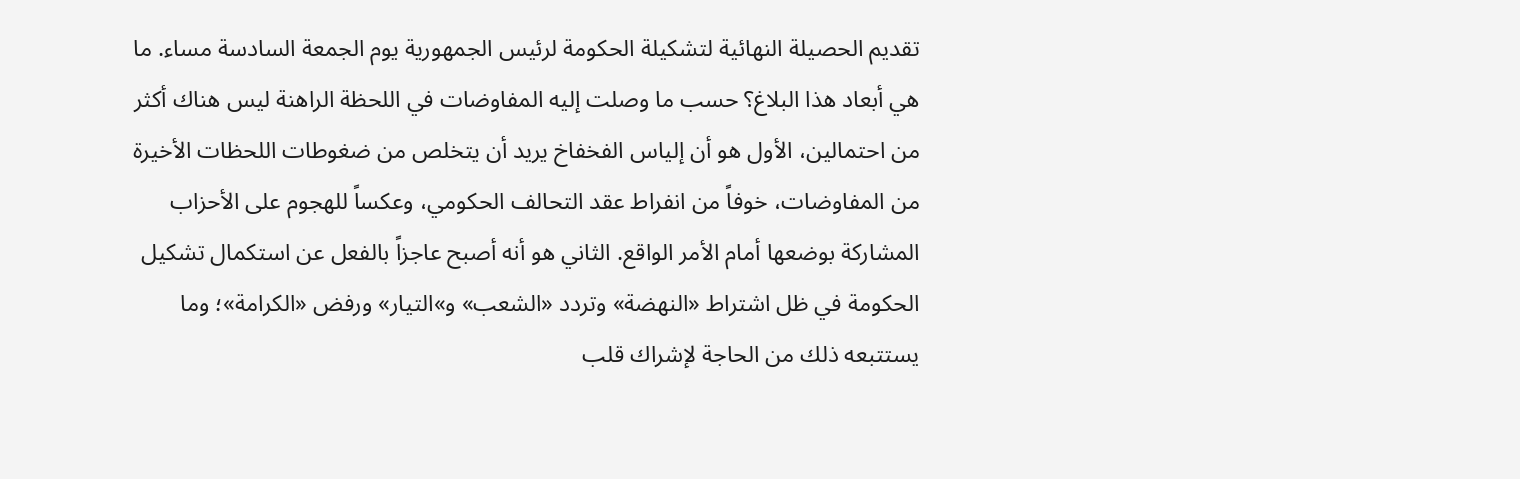تقديم الحصيلة النهائية لتشكيلة الحكومة لرئيس الجمهورية يوم الجمعة السادسة مساء. ما هي أبعاد هذا البلاغ؟ حسب ما وصلت إليه المفاوضات في اللحظة الراهنة ليس هناك أكثر من احتمالين، الأول هو أن إلياس الفخفاخ يريد أن يتخلص من ضغوطات اللحظات الأخيرة من المفاوضات، خوفاً من انفراط عقد التحالف الحكومي، وعكساً للهجوم على الأحزاب المشاركة بوضعها أمام الأمر الواقع. الثاني هو أنه أصبح عاجزاً بالفعل عن استكمال تشكيل الحكومة في ظل اشتراط «النهضة» وتردد «الشعب» و»التيار» ورفض «الكرامة»؛ وما يستتبعه ذلك من الحاجة لإشراك قلب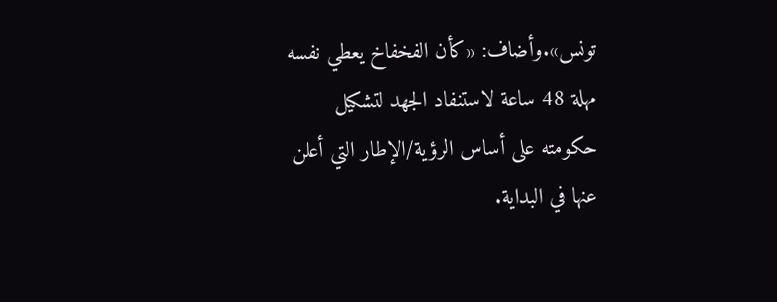تونس».وأضاف: «كأن الفخفاخ يعطي نفسه مهلة 48 ساعة لاستنفاد الجهد لتشكيل حكومته على أساس الرؤية/الإطار التي أعلن عنها في البداية.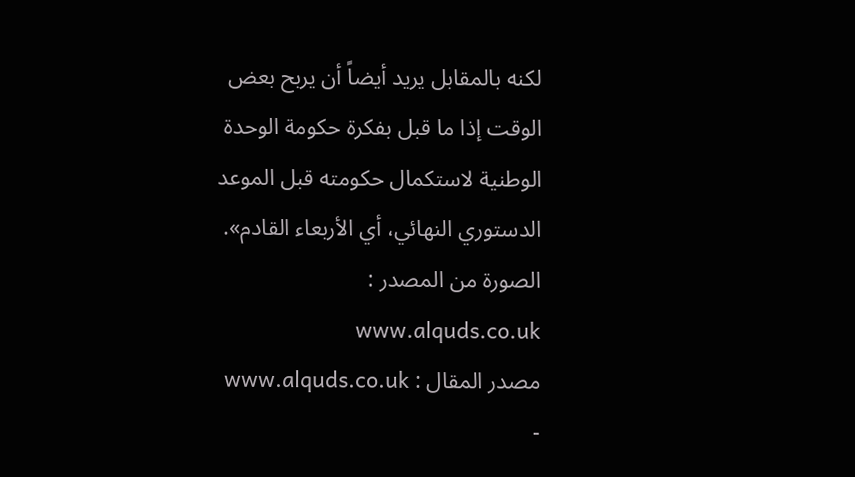لكنه بالمقابل يريد أيضاً أن يربح بعض الوقت إذا ما قبل بفكرة حكومة الوحدة الوطنية لاستكمال حكومته قبل الموعد الدستوري النهائي، أي الأربعاء القادم».
الصورة من المصدر : www.alquds.co.uk
مصدر المقال : www.alquds.co.uk
-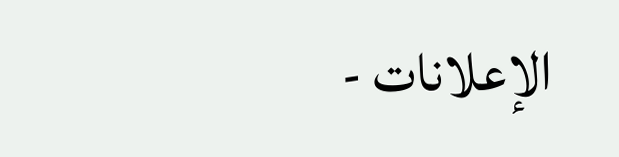الإعلانات -